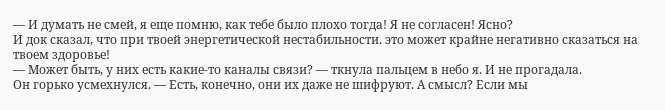— И думать не смей, я еще помню, как тебе было плохо тогда! Я не согласен! Ясно?
И док сказал, что при твоей энергетической нестабильности. это может крайне негативно сказаться на твоем здоровье!
— Может быть, у них есть какие-то каналы связи? — ткнула пальцем в небо я. И не прогадала.
Он горько усмехнулся. — Есть, конечно, они их даже не шифруют. А смысл? Если мы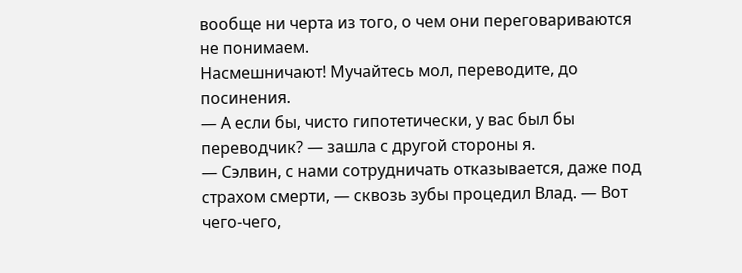вообще ни черта из того, о чем они переговариваются не понимаем.
Насмешничают! Мучайтесь мол, переводите, до посинения.
— А если бы, чисто гипотетически, у вас был бы переводчик? — зашла с другой стороны я.
— Сэлвин, с нами сотрудничать отказывается, даже под страхом смерти, — сквозь зубы процедил Влад. — Вот чего-чего,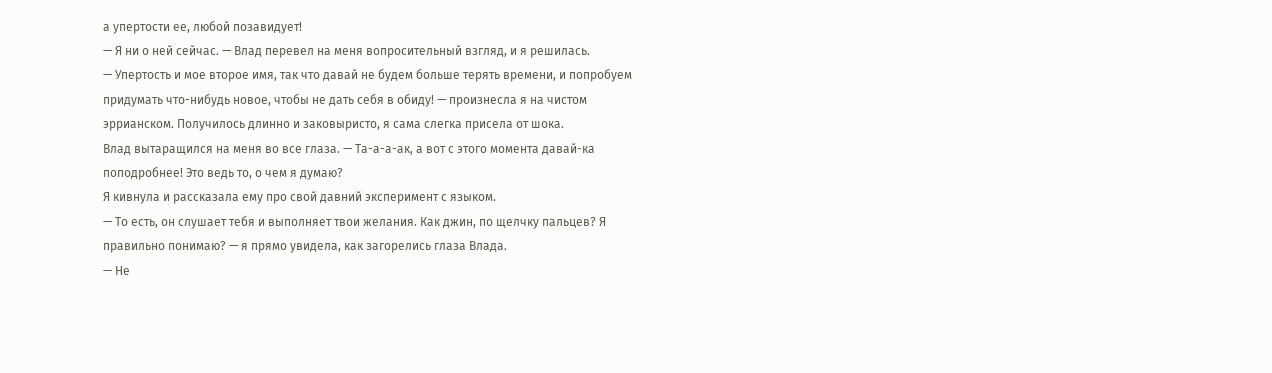а упертости ее, любой позавидует!
— Я ни о ней сейчас. — Влад перевел на меня вопросительный взгляд, и я решилась.
— Упертость и мое второе имя, так что давай не будем больше терять времени, и попробуем придумать что-нибудь новое, чтобы не дать себя в обиду! — произнесла я на чистом эррианском. Получилось длинно и заковыристо, я сама слегка присела от шока.
Влад вытаращился на меня во все глаза. — Та-а-а-ак, а вот с этого момента давай-ка поподробнее! Это ведь то, о чем я думаю?
Я кивнула и рассказала ему про свой давний эксперимент с языком.
— То есть, он слушает тебя и выполняет твои желания. Как джин, по щелчку пальцев? Я правильно понимаю? — я прямо увидела, как загорелись глаза Влада.
— Не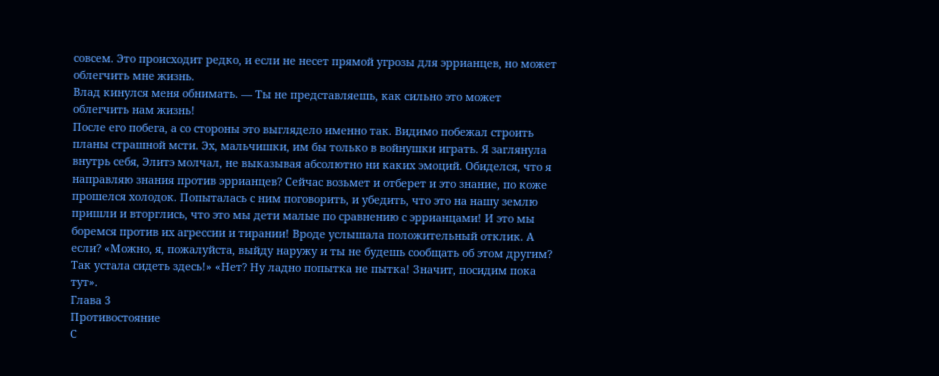совсем. Это происходит редко, и если не несет прямой угрозы для эррианцев, но может облегчить мне жизнь.
Влад кинулся меня обнимать. — Ты не представляешь, как сильно это может облегчить нам жизнь!
После его побега, а со стороны это выглядело именно так. Видимо побежал строить планы страшной мсти. Эх, мальчишки, им бы только в войнушки играть. Я заглянула внутрь себя, Элитэ молчал, не выказывая абсолютно ни каких эмоций. Обиделся, что я направляю знания против эррианцев? Сейчас возьмет и отберет и это знание, по коже прошелся холодок. Попыталась с ним поговорить, и убедить, что это на нашу землю пришли и вторглись, что это мы дети малые по сравнению с эррианцами! И это мы боремся против их агрессии и тирании! Вроде услышала положительный отклик. А если? «Можно, я, пожалуйста, выйду наружу и ты не будешь сообщать об этом другим? Так устала сидеть здесь!» «Нет? Ну ладно попытка не пытка! Значит, посидим пока тут».
Глава 3
Противостояние
С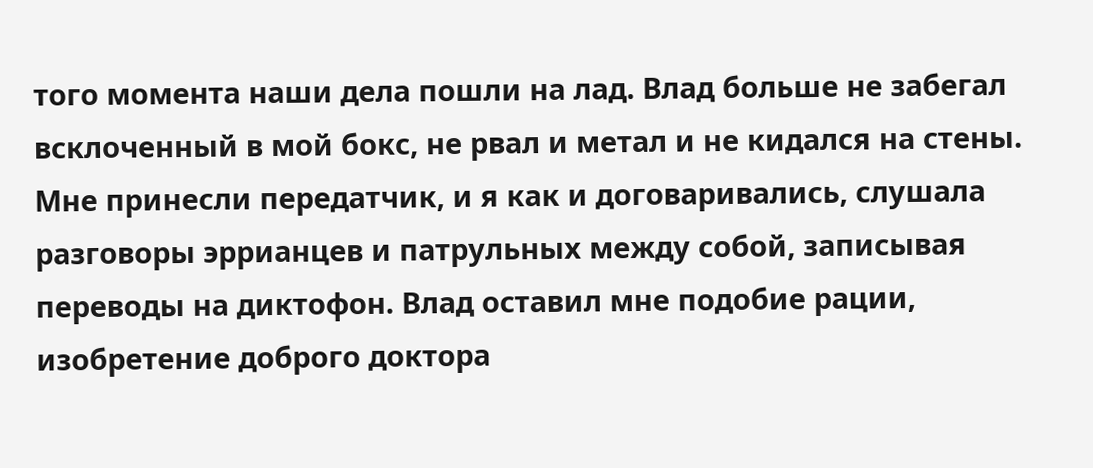того момента наши дела пошли на лад. Влад больше не забегал всклоченный в мой бокс, не рвал и метал и не кидался на стены. Мне принесли передатчик, и я как и договаривались, слушала разговоры эррианцев и патрульных между собой, записывая переводы на диктофон. Влад оставил мне подобие рации, изобретение доброго доктора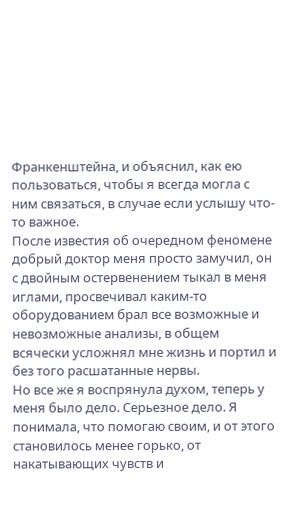Франкенштейна, и объяснил, как ею пользоваться, чтобы я всегда могла с ним связаться, в случае если услышу что-то важное.
После известия об очередном феномене добрый доктор меня просто замучил, он с двойным остервенением тыкал в меня иглами, просвечивал каким-то оборудованием брал все возможные и невозможные анализы, в общем всячески усложнял мне жизнь и портил и без того расшатанные нервы.
Но все же я воспрянула духом, теперь у меня было дело. Серьезное дело. Я понимала, что помогаю своим, и от этого становилось менее горько, от накатывающих чувств и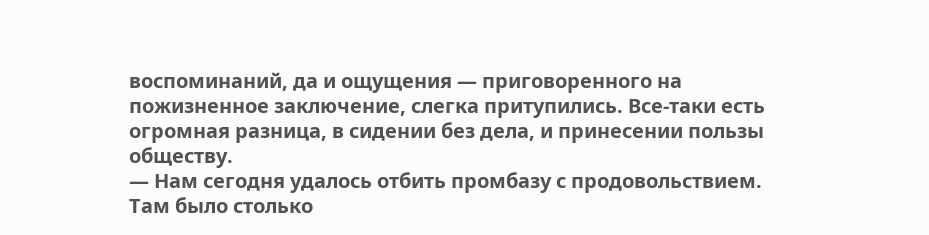воспоминаний, да и ощущения — приговоренного на пожизненное заключение, слегка притупились. Все-таки есть огромная разница, в сидении без дела, и принесении пользы обществу.
— Нам сегодня удалось отбить промбазу с продовольствием. Там было столько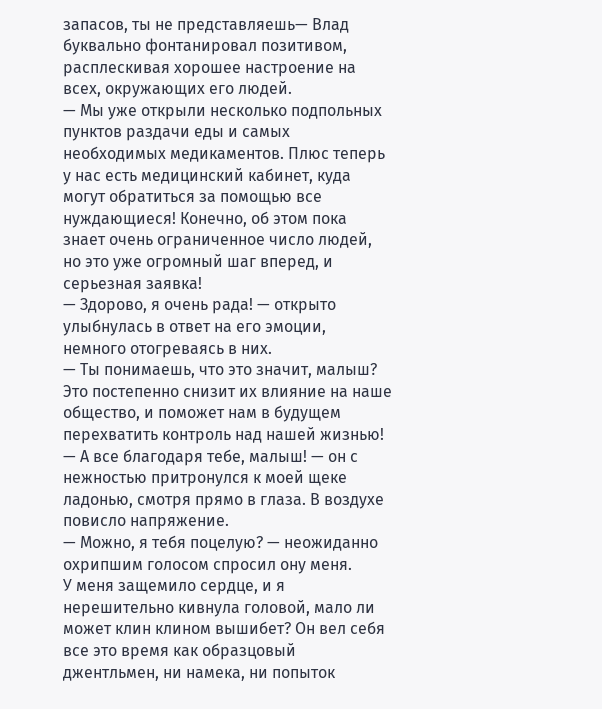запасов, ты не представляешь— Влад буквально фонтанировал позитивом, расплескивая хорошее настроение на всех, окружающих его людей.
— Мы уже открыли несколько подпольных пунктов раздачи еды и самых необходимых медикаментов. Плюс теперь у нас есть медицинский кабинет, куда могут обратиться за помощью все нуждающиеся! Конечно, об этом пока знает очень ограниченное число людей, но это уже огромный шаг вперед, и серьезная заявка!
— Здорово, я очень рада! — открыто улыбнулась в ответ на его эмоции, немного отогреваясь в них.
— Ты понимаешь, что это значит, малыш? Это постепенно снизит их влияние на наше общество, и поможет нам в будущем перехватить контроль над нашей жизнью!
— А все благодаря тебе, малыш! — он с нежностью притронулся к моей щеке ладонью, смотря прямо в глаза. В воздухе повисло напряжение.
— Можно, я тебя поцелую? — неожиданно охрипшим голосом спросил ону меня.
У меня защемило сердце, и я нерешительно кивнула головой, мало ли может клин клином вышибет? Он вел себя все это время как образцовый джентльмен, ни намека, ни попыток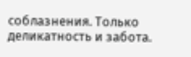соблазнения. Только деликатность и забота.